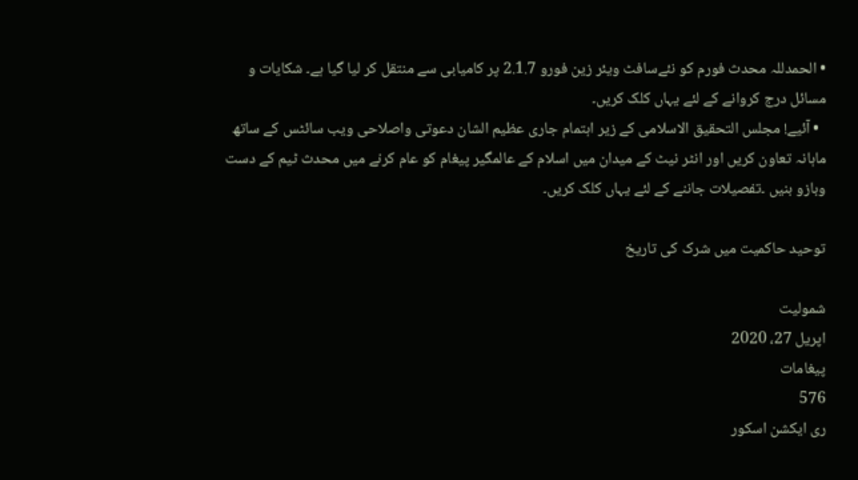• الحمدللہ محدث فورم کو نئےسافٹ ویئر زین فورو 2.1.7 پر کامیابی سے منتقل کر لیا گیا ہے۔ شکایات و مسائل درج کروانے کے لئے یہاں کلک کریں۔
  • آئیے! مجلس التحقیق الاسلامی کے زیر اہتمام جاری عظیم الشان دعوتی واصلاحی ویب سائٹس کے ساتھ ماہانہ تعاون کریں اور انٹر نیٹ کے میدان میں اسلام کے عالمگیر پیغام کو عام کرنے میں محدث ٹیم کے دست وبازو بنیں ۔تفصیلات جاننے کے لئے یہاں کلک کریں۔

توحید حاکمیت میں شرک کی تاریخ

شمولیت
اپریل 27، 2020
پیغامات
576
ری ایکشن اسکور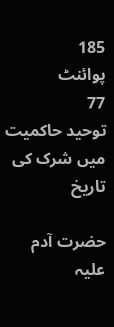185
پوائنٹ
77
توحید حاکمیت میں شرک کی تاریخ

حضرت آدم علیہ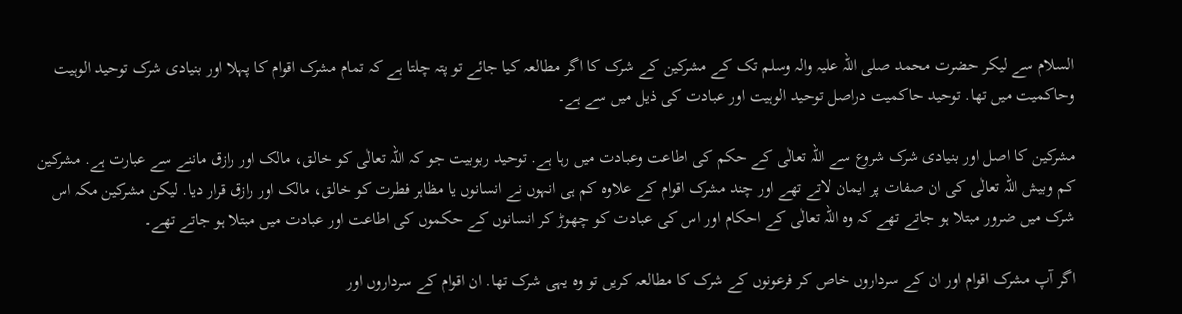السلام سے لیکر حضرت محمد صلی اللہ علیہ والہ وسلم تک کے مشرکین کے شرک کا اگر مطالعہ کیا جائے تو پتہ چلتا ہے کہ تمام مشرک اقوام کا پہلا اور بنیادی شرک توحید الوہیت وحاکمیت میں تھا. توحید حاکمیت دراصل توحید الوہیت اور عبادت کی ذیل میں سے ہے۔

مشرکین کا اصل اور بنیادی شرک شروع سے اللہ تعالٰی کے حکم کی اطاعت وعبادت میں رہا ہے. توحید ربوبیت جو کہ اللہ تعالٰی کو خالق، مالک اور رازق ماننے سے عبارت ہے. مشرکین کم وبیش اللہ تعالٰی کی ان صفات پر ایمان لاتے تھے اور چند مشرک اقوام کے علاوہ کم ہی انہوں نے انسانوں یا مظاہر فطرت کو خالق، مالک اور رازق قرار دیا. لیکن مشرکین مکہ اس شرک میں ضرور مبتلا ہو جاتے تھے کہ وہ اللہ تعالٰی کے احکام اور اس کی عبادت کو چھوڑ کر انسانوں کے حکموں کی اطاعت اور عبادت میں مبتلا ہو جاتے تھے۔

اگر آپ مشرک اقوام اور ان کے سرداروں خاص کر فرعونوں کے شرک کا مطالعہ کریں تو وہ یہی شرک تھا. ان اقوام کے سرداروں اور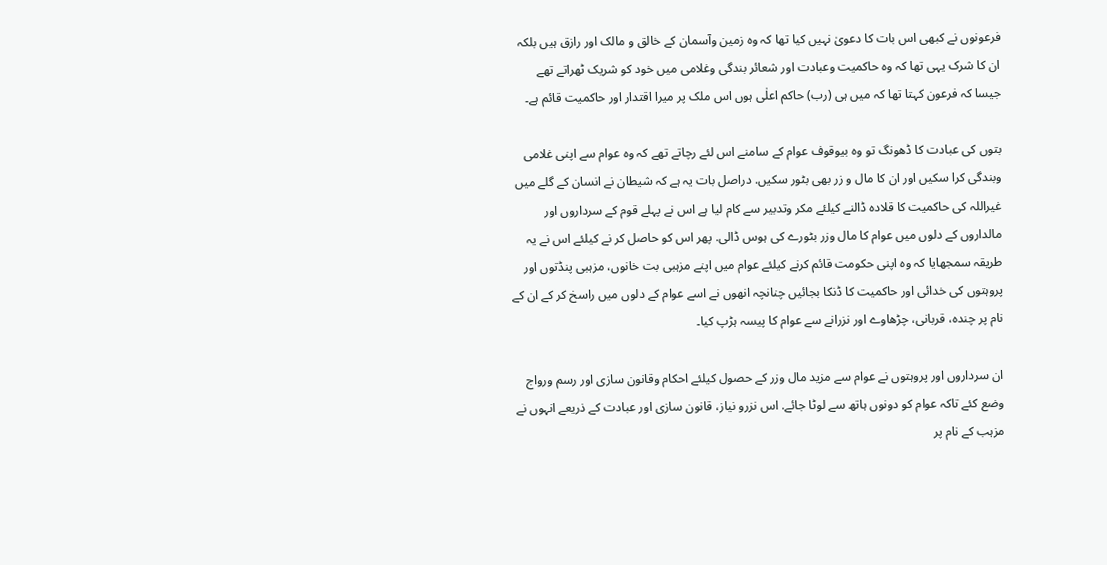فرعونوں نے کبھی اس بات کا دعویٰ نہیں کیا تھا کہ وہ زمین وآسمان کے خالق و مالک اور رازق ہیں بلکہ ان کا شرک یہی تھا کہ وہ حاکمیت وعبادت اور شعائر بندگی وغلامی میں خود کو شریک ٹھراتے تھے جیسا کہ فرعون کہتا تھا کہ میں ہی (رب) حاکم اعلٰی ہوں اس ملک پر میرا اقتدار اور حاکمیت قائم ہے۔

بتوں کی عبادت کا ڈھونگ تو وہ بیوقوف عوام کے سامنے اس لئے رچاتے تھے کہ وہ عوام سے اپنی غلامی وبندگی کرا سکیں اور ان کا مال و زر بھی بٹور سکیں. دراصل بات یہ ہے کہ شیطان نے انسان کے گلے میں غیراللہ کی حاکمیت کا قلادہ ڈالنے کیلئے مکر وتدبیر سے کام لیا ہے اس نے پہلے قوم کے سرداروں اور مالداروں کے دلوں میں عوام کا مال وزر بٹورے کی ہوس ڈالی. پھر اس کو حاصل کر نے کیلئے اس نے یہ طریقہ سمجھایا کہ وہ اپنی حکومت قائم کرنے کیلئے عوام میں اپنے مزہبی بت خانوں، مزہبی پنڈتوں اور پروہتوں کی خدائی اور حاکمیت کا ڈنکا بجائیں چنانچہ انھوں نے اسے عوام کے دلوں میں راسخ کر کے ان کے نام پر چندہ، قربانی، چڑھاوے اور نزرانے سے عوام کا پیسہ ہڑپ کیا۔

ان سرداروں اور پروہتوں نے عوام سے مزید مال وزر کے حصول کیلئے احکام وقانون سازی اور رسم ورواج وضع کئے تاکہ عوام کو دونوں ہاتھ سے لوٹا جائے. اس نزرو نیاز، قانون سازی اور عبادت کے ذریعے انہوں نے مزہب کے نام پر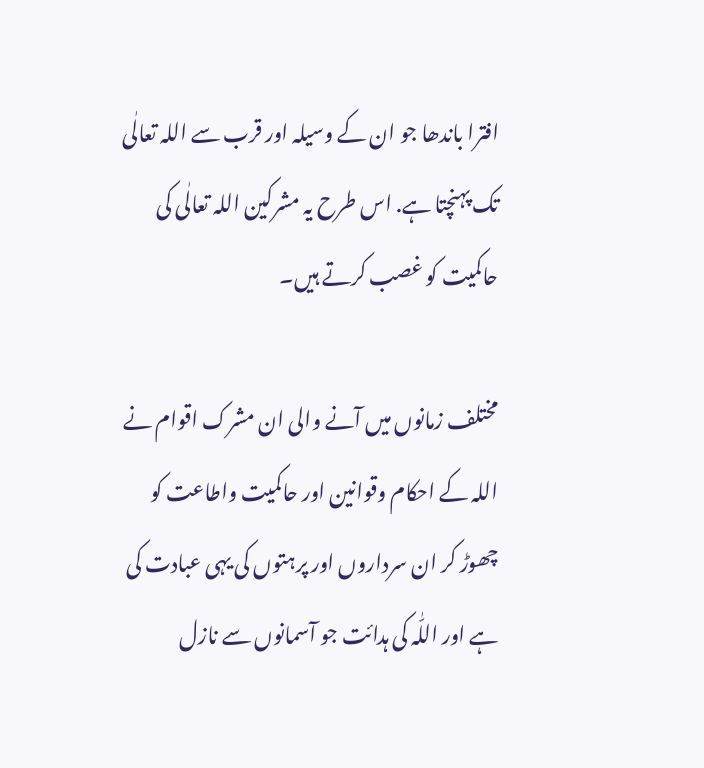افترا باندھا جو ان کے وسیلہ اور قرب سے اللہ تعالٰی تک پہنچتا ہے. اس طرح یہ مشرکین اللہ تعالٰی کی حاکمیت کو غصب کرتے ہیں۔

مختلف زمانوں میں آنے والی ان مشرک اقوام نے اللہ کے احکام وقوانین اور حاکمیت واطاعت کو چھوڑ کر ان سرداروں اور پرہتوں کی یہی عبادت کی ہے اور اللّٰہ کی ہدائت جو آسمانوں سے نازل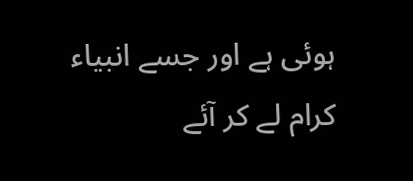ہوئی ہے اور جسے انبیاء کرام لے کر آئے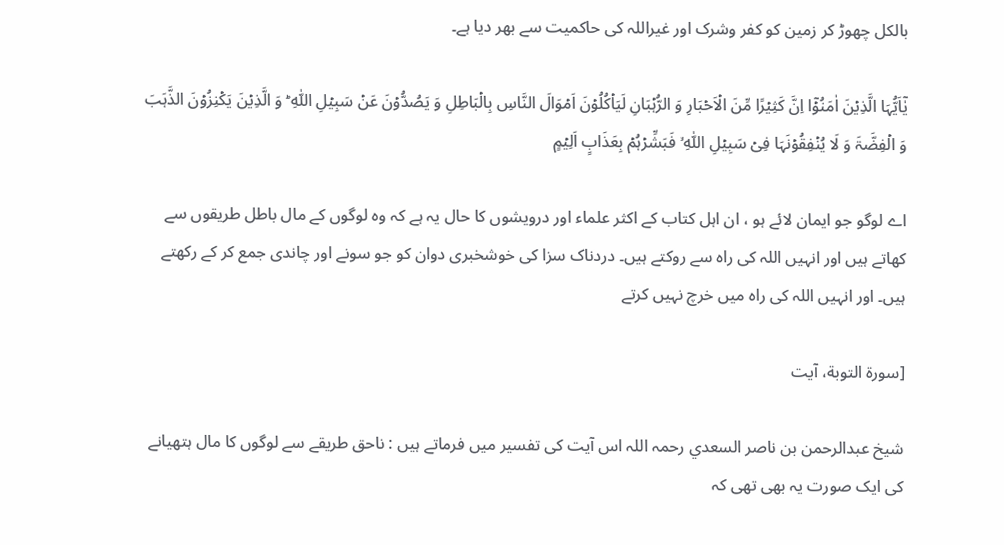بالکل چھوڑ کر زمین کو کفر وشرک اور غیراللہ کی حاکمیت سے بھر دیا ہے۔

یٰۤاَیُّہَا الَّذِیۡنَ اٰمَنُوۡۤا اِنَّ کَثِیۡرًا مِّنَ الۡاَحۡبَارِ وَ الرُّہۡبَانِ لَیَاۡکُلُوۡنَ اَمۡوَالَ النَّاسِ بِالۡبَاطِلِ وَ یَصُدُّوۡنَ عَنۡ سَبِیۡلِ اللّٰہِ ؕ وَ الَّذِیۡنَ یَکۡنِزُوۡنَ الذَّہَبَ وَ الۡفِضَّۃَ وَ لَا یُنۡفِقُوۡنَہَا فِیۡ سَبِیۡلِ اللّٰہِ ۙ فَبَشِّرۡہُمۡ بِعَذَابٍ اَلِیۡمٍ

اے لوگو جو ایمان لائے ہو ، ان اہل کتاب کے اکثر علماء اور درویشوں کا حال یہ ہے کہ وہ لوگوں کے مال باطل طریقوں سے کھاتے ہیں اور انہیں اللہ کی راہ سے روکتے ہیں۔ دردناک سزا کی خوشخبری دوان کو جو سونے اور چاندی جمع کر کے رکھتے ہیں۔ اور انہیں اللہ کی راہ میں خرچ نہیں کرتے

[سورة التوبة، آیت

شیخ عبدالرحمن بن ناصر السعدي رحمہ اللہ اس آیت کی تفسیر میں فرماتے ہیں : ناحق طریقے سے لوگوں کا مال ہتھیانے کی ایک صورت یہ بھی تھی کہ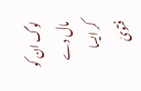لوگ ان کو مال دے کر ایسا فتویٰ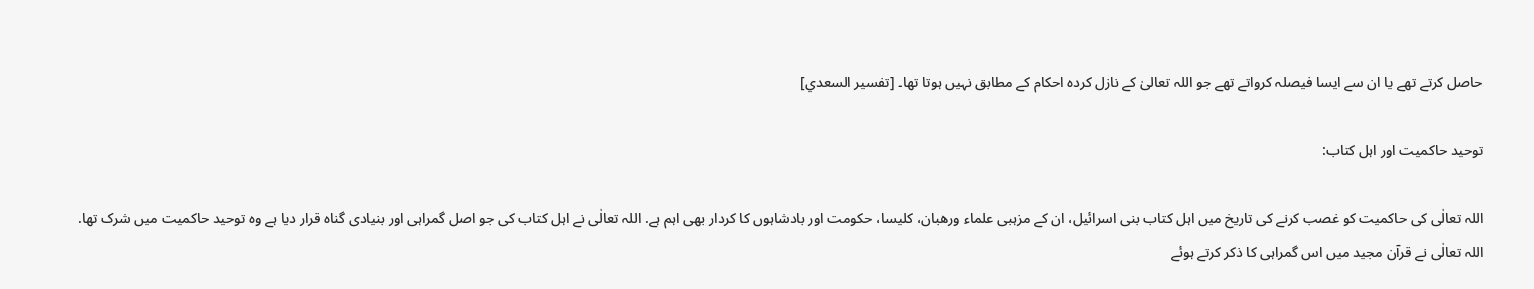حاصل کرتے تھے یا ان سے ایسا فیصلہ کرواتے تھے جو اللہ تعالیٰ کے نازل کردہ احکام کے مطابق نہیں ہوتا تھا۔ [تفسیر السعدي]

توحید حاکمیت اور اہل کتاب:

اللہ تعالٰی کی حاکمیت کو غصب کرنے کی تاریخ میں اہل کتاب بنی اسرائیل، ان کے مزہبی علماء ورھبان، کلیسا، حکومت اور بادشاہوں کا کردار بھی اہم ہے. اللہ تعالٰی نے اہل کتاب کی جو اصل گمراہی اور بنیادی گناہ قرار دیا ہے وہ توحید حاکمیت میں شرک تھا. اللہ تعالٰی نے قرآن مجید میں اس گمراہی کا ذکر کرتے ہوئے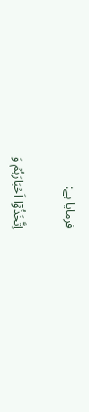فرمایا ہے:

اِتَّخَذُوۡۤا اَحۡبَارَہُمۡ وَ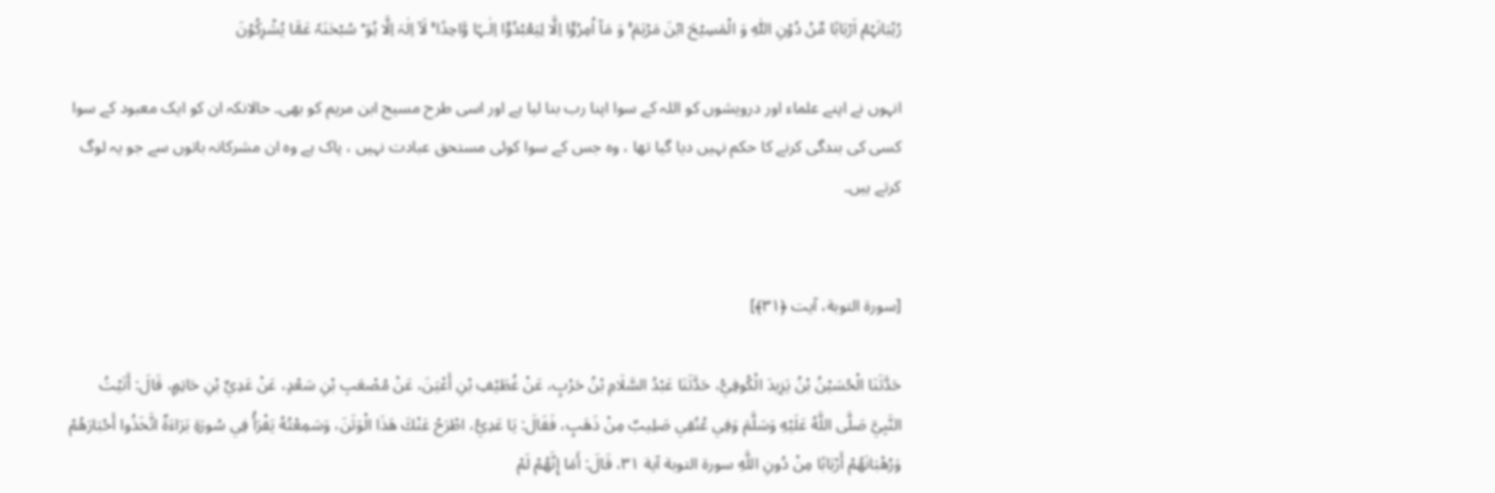رُہۡبَانَہُمۡ اَرۡبَابًا مِّنۡ دُوۡنِ اللّٰہِ وَ الۡمَسِیۡحَ ابۡنَ مَرۡیَمَ ۚ وَ مَاۤ اُمِرُوۡۤا اِلَّا لِیَعۡبُدُوۡۤا اِلٰـہًا وَّاحِدًا ۚ لَاۤ اِلٰہَ اِلَّا ہُوَ ؕ سُبۡحٰنَہٗ عَمَّا یُشۡرِکُوۡنَ

انہوں نے اپنے علماء اور درویشوں کو اللہ کے سوا اپنا رب بنا لیا ہے اور اسی طرح مسیح ابن مریم کو بھی۔ حالانکہ ان کو ایک معبود کے سوا کسی کی بندگی کرنے کا حکم نہیں دیا گیا تھا ، وہ جس کے سوا کوئی مستحق عبادت نہیں ، پاک ہے وہ ان مشرکانہ باتوں سے جو یہ لوگ کرتے ہیں۔


[سورة التوبة، آیت ﴿۳۱﴾]

حَدَّثَنَا الْحُسَيْنُ بْنُ يَزِيدَ الْكُوفِيُّ، حَدَّثَنَا عَبْدُ السَّلَامِ بْنُ حَرْبٍ، عَنْ غُطَيْفِ بْنِ أَعْيَنَ، عَنْ مُصْعَبِ بْنِ سَعْدٍ، عَنْ عَدِيِّ بْنِ حَاتِمٍ، قَالَ: أَتَيْتُ النَّبِيَّ صَلَّى اللَّهُ عَلَيْهِ وَسَلَّمَ وَفِي عُنُقِي صَلِيبٌ مِنْ ذَهَبٍ، فَقَالَ: يَا عَدِيُّ، اطْرَحْ عَنْكَ هَذَا الْوَثَنَ، وَسَمِعْتُهُ يَقْرَأُ فِي سُورَةِ بَرَاءَةٌ اتَّخَذُوا أَحْبَارَهُمْ وَرُهْبَانَهُمْ أَرْبَابًا مِنْ دُونِ اللَّهِ سورة التوبة آية ۳۱، قَالَ: أَمَا إِنَّهُمْ لَمْ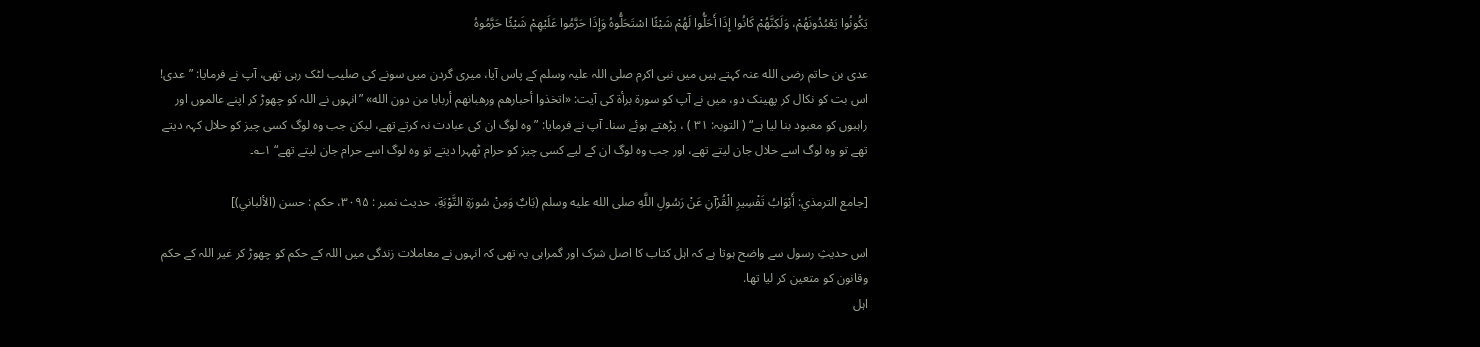يَكُونُوا يَعْبُدُونَهُمْ، وَلَكِنَّهُمْ كَانُوا إِذَا أَحَلُّوا لَهُمْ شَيْئًا اسْتَحَلُّوهُ وَإِذَا حَرَّمُوا عَلَيْهِمْ شَيْئًا حَرَّمُوهُ

عدی بن حاتم رضی الله عنہ کہتے ہیں میں نبی اکرم صلی اللہ علیہ وسلم کے پاس آیا، میری گردن میں سونے کی صلیب لٹک رہی تھی، آپ نے فرمایا: ”عدی! اس بت کو نکال کر پھینک دو، میں نے آپ کو سورۃ برأۃ کی آیت: «اتخذوا أحبارهم ورهبانهم أربابا من دون الله» ”انہوں نے اللہ کو چھوڑ کر اپنے عالموں اور راہبوں کو معبود بنا لیا ہے“ ( التوبہ: ۳۱ ) ، پڑھتے ہوئے سنا۔ آپ نے فرمایا: ”وہ لوگ ان کی عبادت نہ کرتے تھے، لیکن جب وہ لوگ کسی چیز کو حلال کہہ دیتے تھے تو وہ لوگ اسے حلال جان لیتے تھے، اور جب وہ لوگ ان کے لیے کسی چیز کو حرام ٹھہرا دیتے تو وہ لوگ اسے حرام جان لیتے تھے“ ۱؎۔

[جامع الترمذي: أَبْوَابُ تَفْسِيرِ الْقُرْآنِ عَنْ رَسُولِ اللَّهِ صلى الله عليه وسلم (بَابٌ وَمِنْ سُورَةِ التَّوْبَةِ، حدیث نمبر : ۳۰۹۵، حکم : حسن (الألباني)]

اس حدیثِ رسول سے واضح ہوتا ہے کہ اہل کتاب کا اصل شرک اور گمراہی یہ تھی کہ انہوں نے معاملات زندگی میں اللہ کے حکم کو چھوڑ کر غیر اللہ کے حکم وقانون کو متعین کر لیا تھا.
اہل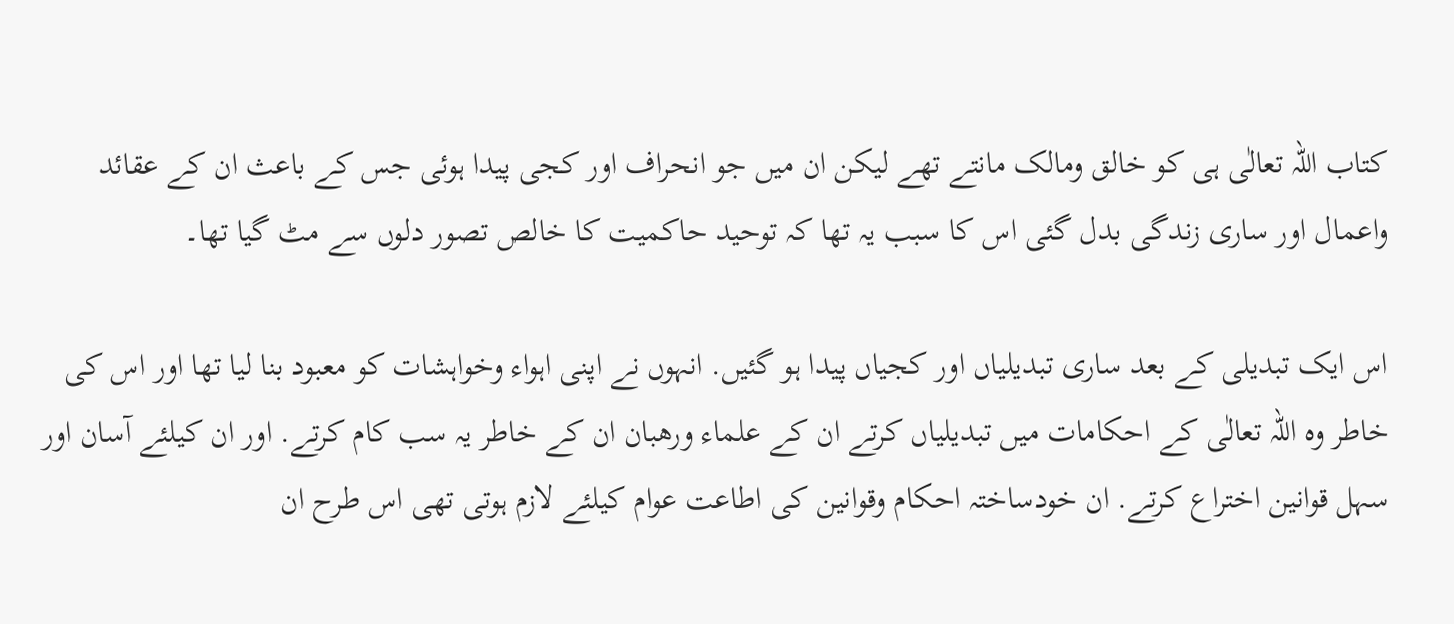کتاب اللہ تعالٰی ہی کو خالق ومالک مانتے تھے لیکن ان میں جو انحراف اور کجی پیدا ہوئی جس کے باعث ان کے عقائد واعمال اور ساری زندگی بدل گئی اس کا سبب یہ تھا کہ توحید حاکمیت کا خالص تصور دلوں سے مٹ گیا تھا۔

اس ایک تبدیلی کے بعد ساری تبدیلیاں اور کجیاں پیدا ہو گئیں. انہوں نے اپنی اہواء وخواہشات کو معبود بنا لیا تھا اور اس کی خاطر وہ اللہ تعالٰی کے احکامات میں تبدیلیاں کرتے ان کے علماء ورھبان ان کے خاطر یہ سب کام کرتے. اور ان کیلئے آسان اور سہل قوانین اختراع کرتے. ان خودساختہ احکام وقوانین کی اطاعت عوام کیلئے لازم ہوتی تھی اس طرح ان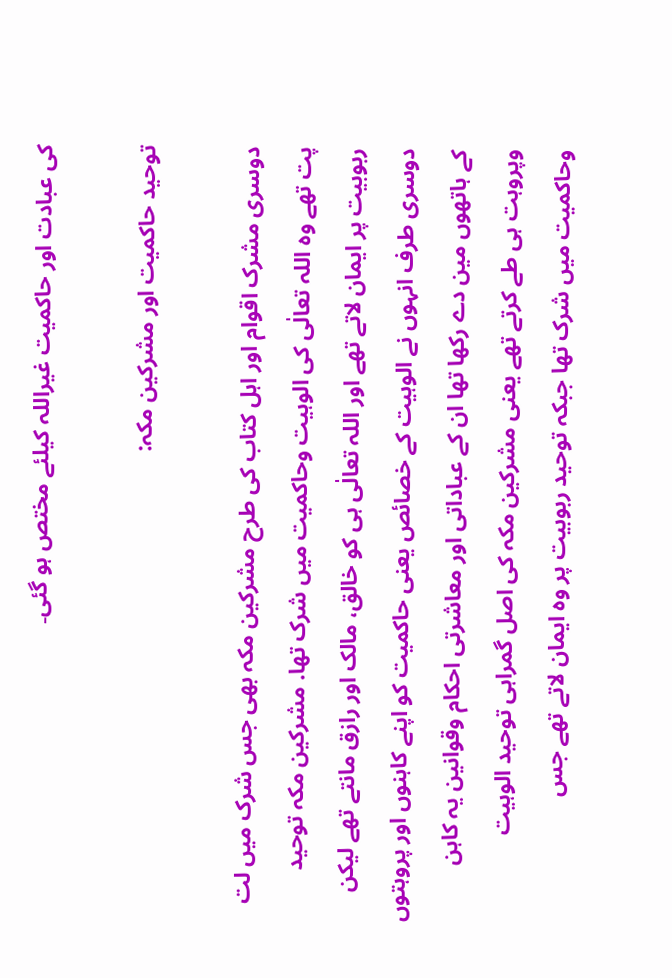کی عبادت اور حاکمیت غیراللہ کیلئے مختص ہو گئی۔

توحید حاکمیت اور مشرکین مکہ:

دوسری مشرک اقوام اور اہل کتاب کی طرح مشرکین مکہ بھی جس شرک میں لت پت تھے وہ اللہ تعالٰی کی الوہیت وحاکمیت میں شرک تھا. مشرکین مکہ توحید ربوبیت پر ایمان لاتے تھے اور اللہ تعالٰی ہی کو خالق، مالک اور رازق مانتے تھے لیکن دوسری طرف انہوں نے الوہیت کے خصائص یعنی حاکمیت کو اپنے کاہنوں اور پروہتوں کے ہاتھوں مین دے رکھا تھا ان کے عباداتی اور معاشرتی احکام وقوانین یہ کاہن وپروہت ہی طے کرتے تھے یعنی مشرکین مکہ کی اصل گمراہی توحید الوہیت وحاکمیت میں شرک تھا جبکہ توحید ربوبیت پر وہ ایمان لاتے تھے جس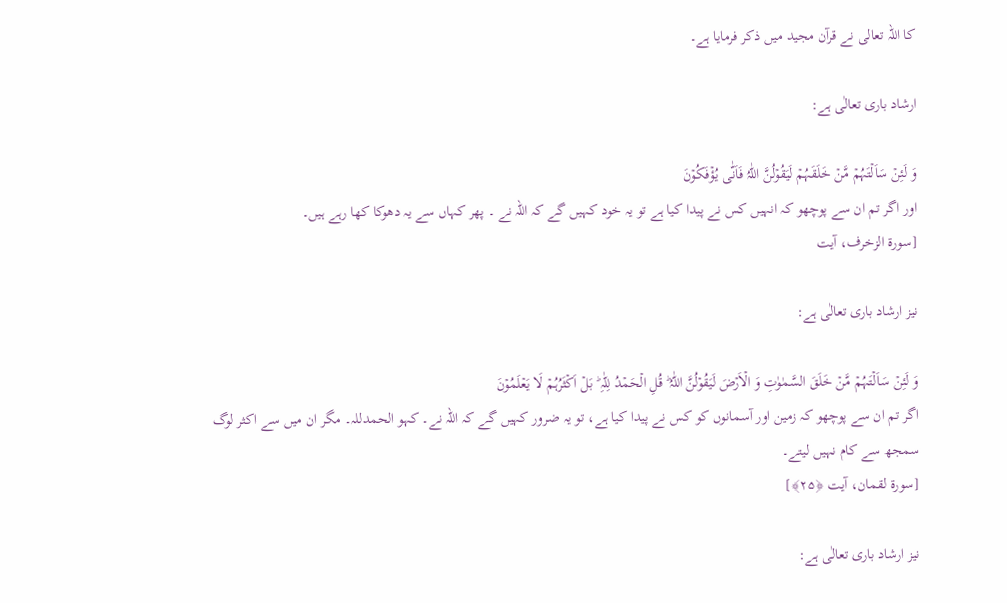کا اللہ تعالی نے قرآن مجید میں ذکر فرمایا ہے۔

ارشاد باری تعالٰی ہے:

وَ لَئِنۡ سَاَلۡتَہُمۡ مَّنۡ خَلَقَہُمۡ لَیَقُوۡلُنَّ اللّٰہُ فَاَنّٰی یُؤۡفَکُوۡنَ
اور اگر تم ان سے پوچھو کہ انہیں کس نے پیدا کیا ہے تو یہ خود کہیں گے کہ اللہ نے ۔ پھر کہاں سے یہ دھوکا کھا رہے ہیں۔
[سورة الزخرف، آیت

نیز ارشاد باری تعالٰی ہے:

وَ لَئِنۡ سَاَلۡتَہُمۡ مَّنۡ خَلَقَ السَّمٰوٰتِ وَ الۡاَرۡضَ لَیَقُوۡلُنَّ اللّٰہُ ؕ قُلِ الۡحَمۡدُ لِلّٰہِ ؕ بَلۡ اَکۡثَرُہُمۡ لَا یَعۡلَمُوۡنَ
اگر تم ان سے پوچھو کہ زمین اور آسمانوں کو کس نے پیدا کیا ہے، تو یہ ضرور کہیں گے کہ اللہ نے۔ کہو الحمدللہ۔ مگر ان میں سے اکثر لوگ سمجھ سے کام نہیں لیتے۔
[سورة لقمان، آیت ﴿۲۵﴾]

نیز ارشاد باری تعالٰی ہے: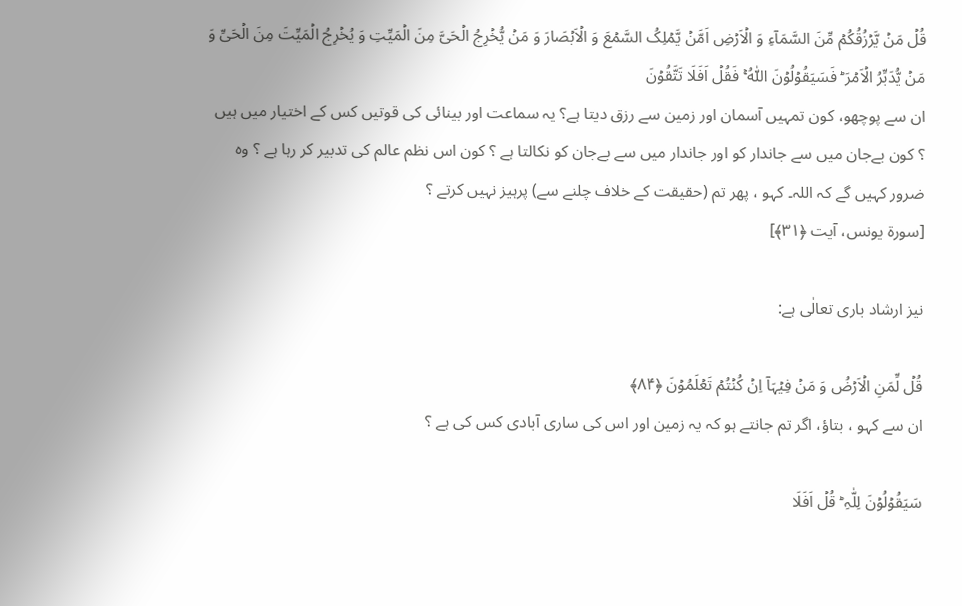قُلۡ مَنۡ یَّرۡزُقُکُمۡ مِّنَ السَّمَآءِ وَ الۡاَرۡضِ اَمَّنۡ یَّمۡلِکُ السَّمۡعَ وَ الۡاَبۡصَارَ وَ مَنۡ یُّخۡرِجُ الۡحَیَّ مِنَ الۡمَیِّتِ وَ یُخۡرِجُ الۡمَیِّتَ مِنَ الۡحَیِّ وَ مَنۡ یُّدَبِّرُ الۡاَمۡرَ ؕ فَسَیَقُوۡلُوۡنَ اللّٰہُ ۚ فَقُلۡ اَفَلَا تَتَّقُوۡنَ
ان سے پوچھو، کون تمہیں آسمان اور زمین سے رزق دیتا ہے؟ یہ سماعت اور بینائی کی قوتیں کس کے اختیار میں ہیں ؟ کون بےجان میں سے جاندار کو اور جاندار میں سے بےجان کو نکالتا ہے ؟ کون اس نظم عالم کی تدبیر کر رہا ہے ؟ وہ ضرور کہیں گے کہ اللہ۔ کہو ، پھر تم (حقیقت کے خلاف چلنے سے) پرہیز نہیں کرتے ؟
[سورة يونس، آیت ﴿۳۱﴾]

نیز ارشاد باری تعالٰی ہے:

قُلۡ لِّمَنِ الۡاَرۡضُ وَ مَنۡ فِیۡہَاۤ اِنۡ کُنۡتُمۡ تَعۡلَمُوۡنَ ﴿۸۴﴾
ان سے کہو ، بتاؤ، اگر تم جانتے ہو کہ یہ زمین اور اس کی ساری آبادی کس کی ہے ؟

سَیَقُوۡلُوۡنَ لِلّٰہِ ؕ قُلۡ اَفَلَا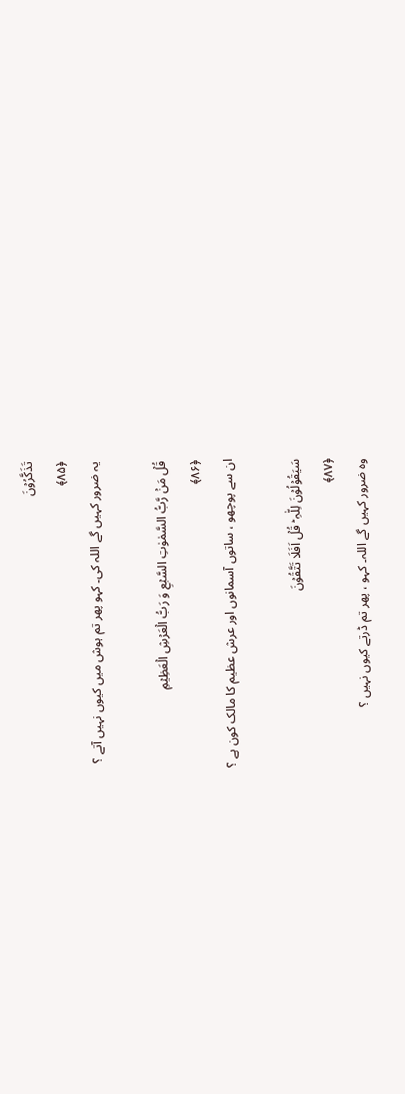تَذَکَّرُوۡنَ
﴿۸۵﴾
یہ ضرور کہیں گے اللہ کی۔ کہو پھر تم ہوش میں کیوں نہیں آتے ؟

قُلۡ مَنۡ رَّبُّ السَّمٰوٰتِ السَّبۡعِ وَ رَبُّ الۡعَرۡشِ الۡعَظِیۡمِ
﴿۸۶﴾
ان سے پوچھو ، ساتوں آسمانوں اور عرش عظیم کا مالک کون ہے ؟

سَیَقُوۡلُوۡنَ لِلّٰہِ ؕ قُلۡ اَفَلَا تَتَّقُوۡنَ
﴿۸۷﴾
وہ ضرور کہیں گے اللہ۔ کہو ، پھر تم ڈرتے کیوں نہیں ؟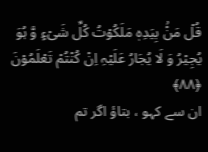قُلۡ مَنۡۢ بِیَدِہٖ مَلَکُوۡتُ کُلِّ شَیۡءٍ وَّ ہُوَ یُجِیۡرُ وَ لَا یُجَارُ عَلَیۡہِ اِنۡ کُنۡتُمۡ تَعۡلَمُوۡنَ
﴿۸۸﴾
ان سے کہو ، بتاؤ اگر تم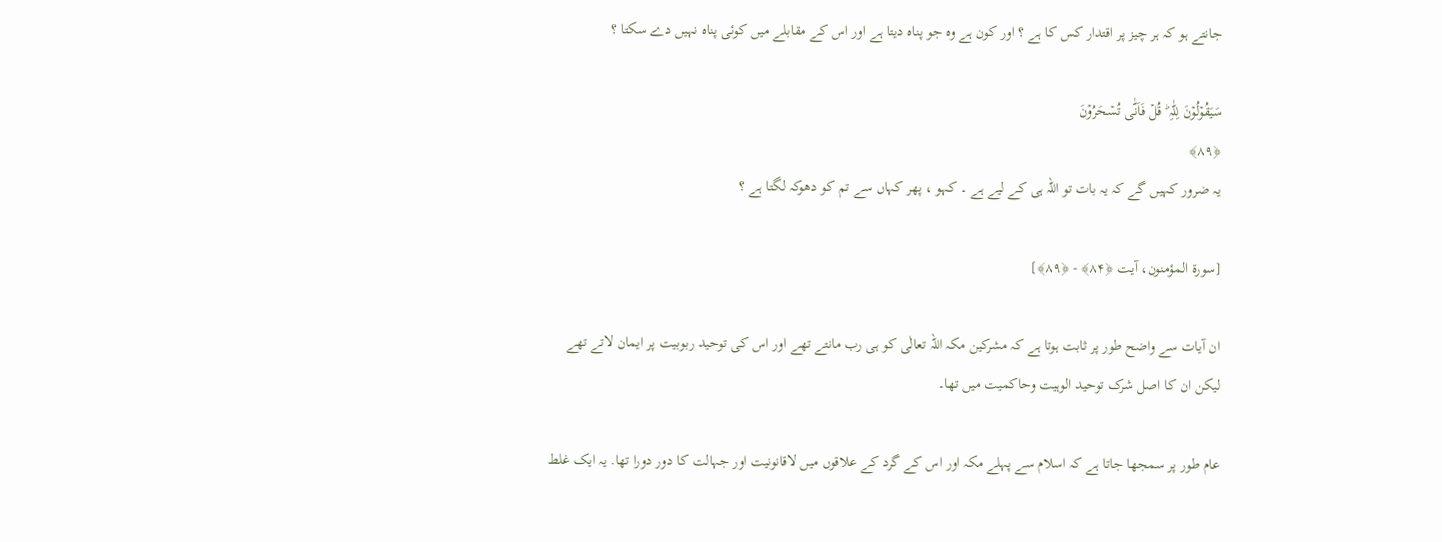جانتے ہو کہ ہر چیز پر اقتدار کس کا ہے ؟ اور کون ہے وہ جو پناہ دیتا ہے اور اس کے مقابلے میں کوئی پناہ نہیں دے سکتا ؟

سَیَقُوۡلُوۡنَ لِلّٰہِ ؕ قُلۡ فَاَنّٰی تُسۡحَرُوۡنَ
﴿۸۹﴾
یہ ضرور کہیں گے کہ یہ بات تو اللہ ہی کے لیے ہے ۔ کہو ، پھر کہاں سے تم کو دھوکہ لگتا ہے ؟

[سورة المؤمنون، آیت ﴿۸۴﴾ - ﴿۸۹﴾]

ان آیات سے واضح طور پر ثابت ہوتا ہے کہ مشرکین مکہ اللہ تعالٰی کو ہی رب مانتے تھے اور اس کی توحید ربوبیت پر ایمان لاتے تھے لیکن ان کا اصل شرک توحید الوہیت وحاکمیت میں تھا۔

عام طور پر سمجھا جاتا ہے کہ اسلام سے پہلے مکہ اور اس کے گرد کے علاقوں میں لاقانونیت اور جہالت کا دور دورا تھا. یہ ایک غلط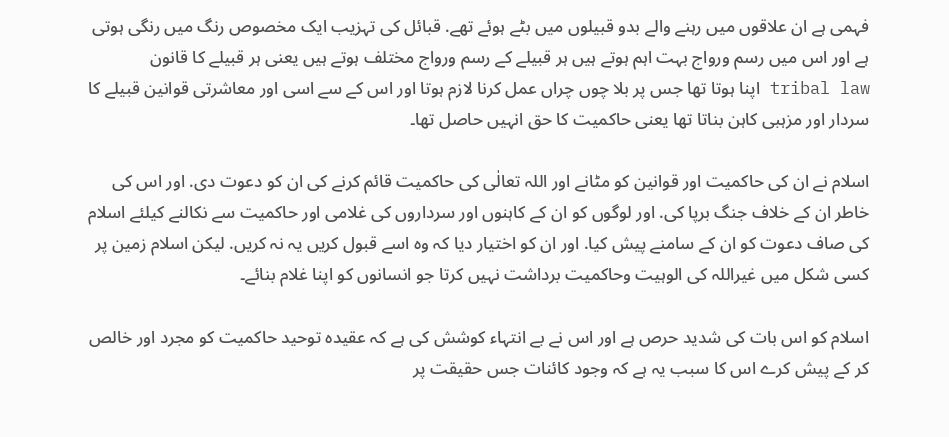فہمی ہے ان علاقوں میں رہنے والے بدو قبیلوں میں بٹے ہوئے تھے. قبائل کی تہزیب ایک مخصوص رنگ میں رنگی ہوتی ہے اور اس میں رسم ورواج بہت اہم ہوتے ہیں ہر قبیلے کے رسم ورواج مختلف ہوتے ہیں یعنی ہر قبیلے کا قانون tribal law اپنا ہوتا تھا جس پر بلا چوں چراں عمل کرنا لازم ہوتا اور اس کے سے اسی اور معاشرتی قوانین قبیلے کا سردار اور مزہبی کاہن بناتا تھا یعنی حاکمیت کا حق انہیں حاصل تھا۔

اسلام نے ان کی حاکمیت اور قوانین کو مٹانے اور اللہ تعالٰی کی حاکمیت قائم کرنے کی ان کو دعوت دی. اور اس کی خاطر ان کے خلاف جنگ برپا کی. اور لوگوں کو ان کے کاہنوں اور سرداروں کی غلامی اور حاکمیت سے نکالنے کیلئے اسلام کی صاف دعوت کو ان کے سامنے پیش کیا. اور ان کو اختیار دیا کہ وہ اسے قبول کریں یہ نہ کریں. لیکن اسلام زمین پر کسی شکل میں غیراللہ کی الوہیت وحاکمیت برداشت نہیں کرتا جو انسانوں کو اپنا غلام بنائے۔

اسلام کو اس بات کی شدید حرص ہے اور اس نے بے انتہاء کوشش کی ہے کہ عقیدہ توحید حاکمیت کو مجرد اور خالص کر کے پیش کرے اس کا سبب یہ ہے کہ وجود کائنات جس حقیقت پر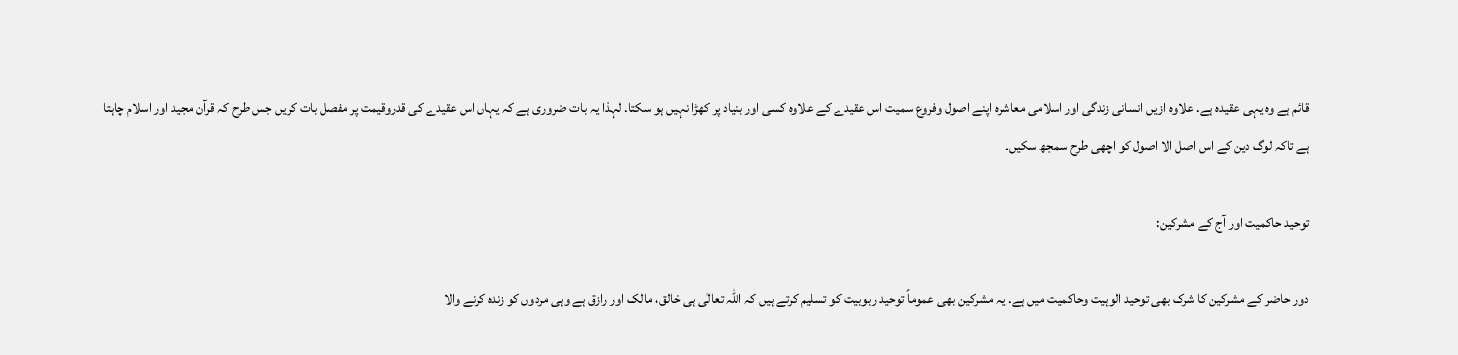قائم ہے وہ یہی عقیدہ ہے. علاوہ ازیں انسانی زندگی اور اسلامی معاشرہ اپنے اصول وفروع سمیت اس عقیدے کے علاوہ کسی اور بنیاد پر کھڑا نہیں ہو سکتا. لہذا یہ بات ضروری ہے کہ یہاں اس عقیدے کی قدروقیمت پر مفصل بات کریں جس طرح کہ قرآن مجید اور اسلام چاہتا ہے تاکہ لوگ دین کے اس اصل الا اصول کو اچھی طرح سمجھ سکیں۔

توحید حاکمیت اور آج کے مشرکین:

دور حاضر کے مشرکین کا شرک بھی توحید الوہیت وحاکمیت میں ہے. یہ مشرکین بھی عموماً توحید ربوبیت کو تسلیم کرتے ہیں کہ اللہ تعالٰی ہی خالق، مالک اور رازق ہے وہی مردوں کو زندہ کرنے والا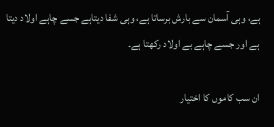ہے، وہی آسمان سے بارش برساتا ہے، وہی شفا دیتاہے جسے چاہے اولاد دیتا ہے اور جسے چاہے بے اولاد رکھتا ہے۔

ان سب کاموں کا اختیار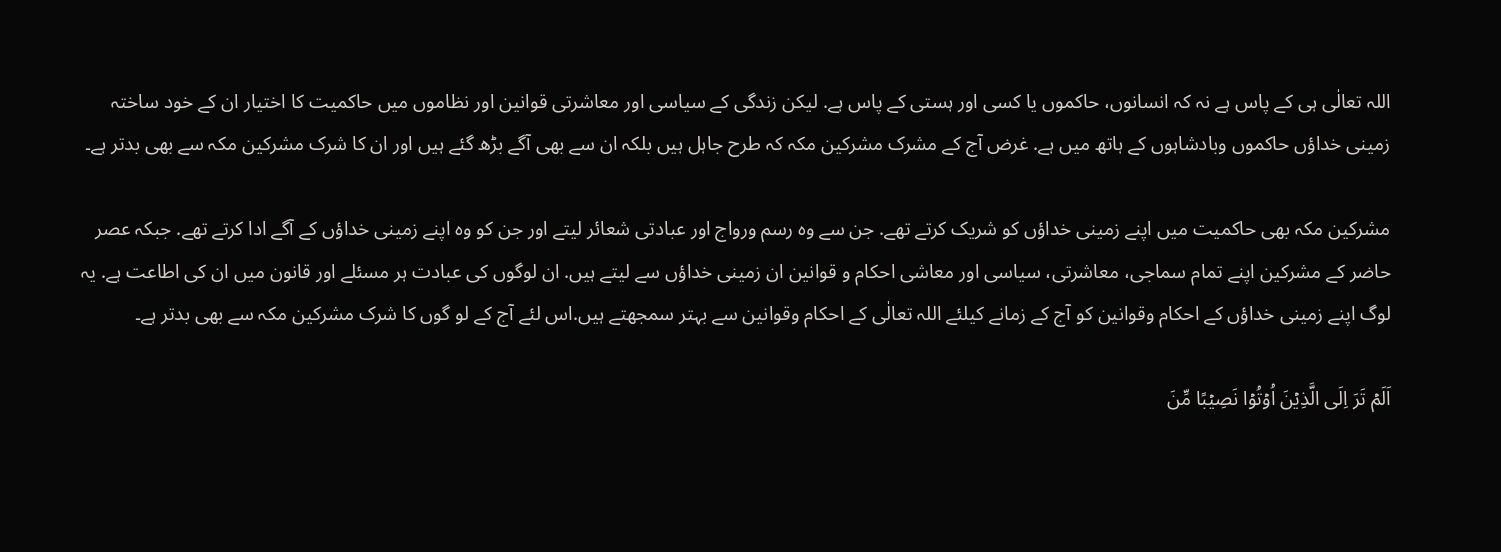اللہ تعالٰی ہی کے پاس ہے نہ کہ انسانوں، حاکموں یا کسی اور ہستی کے پاس ہے. لیکن زندگی کے سیاسی اور معاشرتی قوانین اور نظاموں میں حاکمیت کا اختیار ان کے خود ساختہ زمینی خداؤں حاکموں وبادشاہوں کے ہاتھ میں ہے. غرض آج کے مشرک مشرکین مکہ کہ طرح جاہل ہیں بلکہ ان سے بھی آگے بڑھ گئے ہیں اور ان کا شرک مشرکین مکہ سے بھی بدتر ہے۔

مشرکین مکہ بھی حاکمیت میں اپنے زمینی خداؤں کو شریک کرتے تھے. جن سے وہ رسم ورواج اور عبادتی شعائر لیتے اور جن کو وہ اپنے زمینی خداؤں کے آگے ادا کرتے تھے. جبکہ عصر حاضر کے مشرکین اپنے تمام سماجی، معاشرتی، سیاسی اور معاشی احکام و قوانین ان زمینی خداؤں سے لیتے ہیں. ان لوگوں کی عبادت ہر مسئلے اور قانون میں ان کی اطاعت ہے. یہ لوگ اپنے زمینی خداؤں کے احکام وقوانین کو آج کے زمانے کیلئے اللہ تعالٰی کے احکام وقوانین سے بہتر سمجھتے ہیں.اس لئے آج کے لو گوں کا شرک مشرکین مکہ سے بھی بدتر ہے۔

اَلَمۡ تَرَ اِلَی الَّذِیۡنَ اُوۡتُوۡا نَصِیۡبًا مِّنَ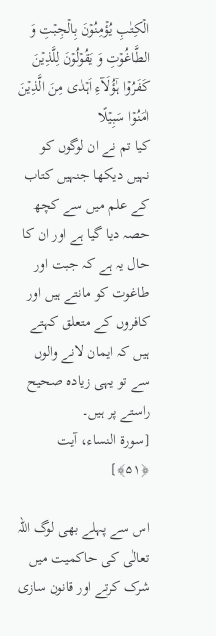الۡکِتٰبِ یُؤۡمِنُوۡنَ بِالۡجِبۡتِ وَ الطَّاغُوۡتِ وَ یَقُوۡلُوۡنَ لِلَّذِیۡنَ کَفَرُوۡا ہٰۤؤُلَآءِ اَہۡدٰی مِنَ الَّذِیۡنَ اٰمَنُوۡا سَبِیۡلًا
کیا تم نے ان لوگوں کو نہیں دیکھا جنہیں کتاب کے علم میں سے کچھ حصہ دیا گیا ہے اور ان کا حال یہ ہے کہ جبت اور طاغوت کو مانتے ہیں اور کافروں کے متعلق کہتے ہیں کہ ایمان لانے والوں سے تو یہی زیادہ صحیح راستے پر ہیں۔
[سورة النساء، آیت ﴿۵۱﴾]

اس سے پہلے بھی لوگ اللہ تعالٰی کی حاکمیت میں شرک کرتے اور قانون سازی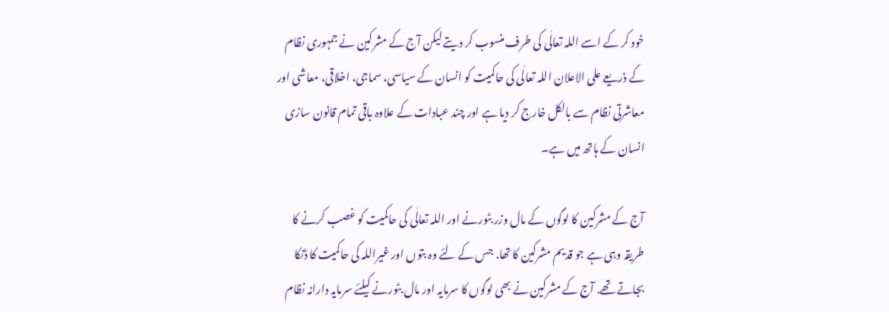خود کر کے اسے اللہ تعالٰی کی طرف منسوب کر دیتے لیکن آج کے مشرکین نے جمہوری نظام کے ذریعے علی الاعلان اللہ تعالٰی کی حاکمیت کو انسان کے سیاسی، سماجی، اخلاقی، معاشی اور معاشرتی نظام سے بالکل خارج کر دیا ہے اور چند عبادات کے علاوہ باقی تمام قانون سازی انسان کے ہاتھ میں ہے۔

آج کے مشرکین کا لوگوں کے مال وزر بٹورنے اور اللہ تعالٰی کی حاکمیت کو غصب کرنے کا طریقہ وہی ہے جو قدیم مشرکین کا تھا. جس کے لئے وہ بتوں اور غیراللہ کی حاکمیت کا ڈنکا بجاتے تھے. آج کے مشرکین نے بھی لوگوں کا سرمایہ اور مال بٹورنے کیلئے سرمایہ دارانہ نظام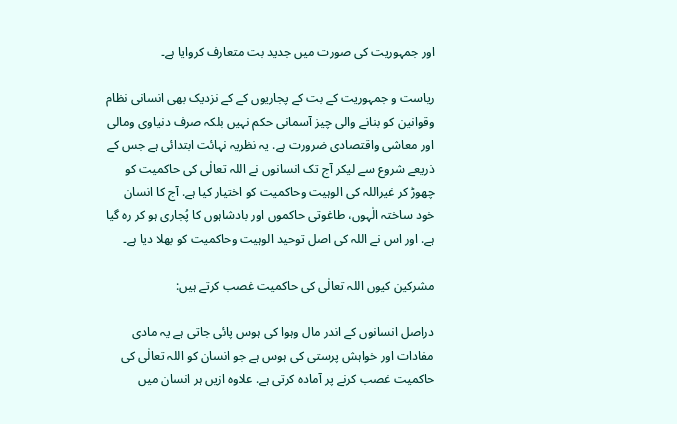اور جمہوریت کی صورت میں جدید بت متعارف کروایا ہے۔

ریاست و جمہوریت کے بت کے پجاریوں کے کے نزدیک بھی انسانی نظام وقوانین کو بنانے والی چیز آسمانی حکم نہیں بلکہ صرف دنیاوی ومالی اور معاشی واقتصادی ضرورت ہے. یہ نظریہ نہائت ابتدائی ہے جس کے ذریعے شروع سے لیکر آج تک انسانوں نے اللہ تعالٰی کی حاکمیت کو چھوڑ کر غیراللہ کی الوہیت وحاکمیت کو اختیار کیا ہے. آج کا انسان خود ساختہ الٰہوں، طاغوتی حاکموں اور بادشاہوں کا پُجاری ہو کر رہ گیا ہے. اور اس نے اللہ کی اصل توحید الوہیت وحاکمیت کو بھلا دیا ہے۔

مشرکین کیوں اللہ تعالٰی کی حاکمیت غصب کرتے ہیں:

دراصل انسانوں کے اندر مال وہوا کی ہوس پائی جاتی ہے یہ مادی مفادات اور خواہش پرستی کی ہوس ہے جو انسان کو اللہ تعالٰی کی حاکمیت غصب کرنے پر آمادہ کرتی ہے. علاوہ ازیں ہر انسان میں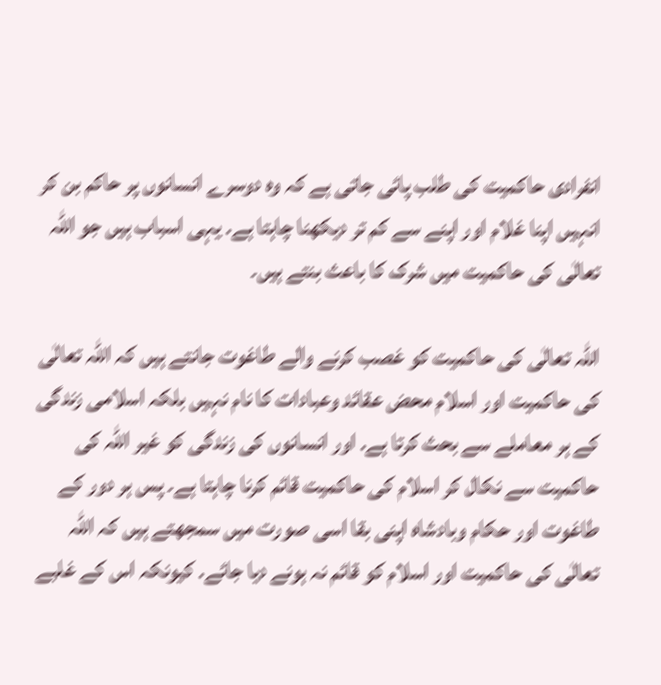انفرادی حاکمیت کی طلب پائی جاتی ہے کہ وہ دوسرے انسانوں پر حاکم بن کر انہیں اپنا غلام اور اپنے سے کم تر دیکھنا چاہتا ہے. یہی اسباب ہیں جو اللہ تعالٰی کی حاکمیت میں شرک کا باعث بنتے ہیں۔

اللہ تعالٰی کی حاکمیت کو غصب کرنے والے طاغوت جانتے ہیں کہ اللّٰہ تعالٰی کی حاکمیت اور اسلام محض عقائد وعبادات کا نام نہیں بلکہ اسلامی زندگی کے ہر معاملے سے بحث کرتا ہے. اور انسانوں کی زندگی کو غیر اللہ کی حاکمیت سے نکال کر اسلام کی حاکمیت قائم کرنا چاہتا ہے۔ پس ہر دور کے طاغوت اور حکام وبادشاہ اپنی بقا اسی صورت میں سمجھتے ہیں کہ اللہ تعالٰی کی حاکمیت اور اسلام کو قائم نہ ہونے دیا جائے. کیونکہ اس کے غلبے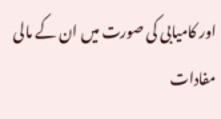اور کامیابی کی صورت میں ان کے مالی مفادات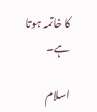کا خاتمہ ہوتا ہے۔

اسلام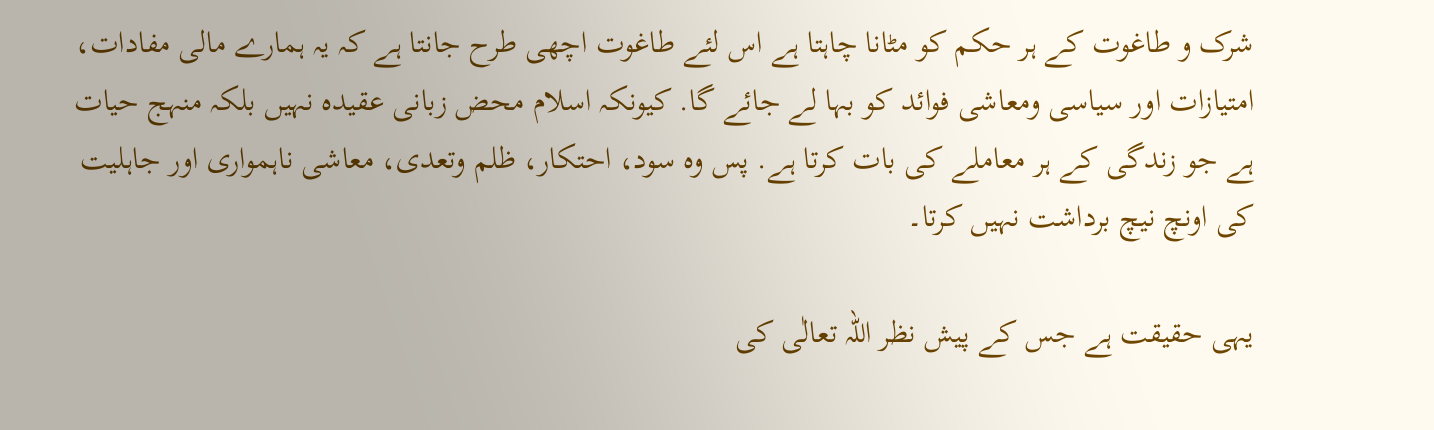شرک و طاغوت کے ہر حکم کو مٹانا چاہتا ہے اس لئے طاغوت اچھی طرح جانتا ہے کہ یہ ہمارے مالی مفادات، امتیازات اور سیاسی ومعاشی فوائد کو بہا لے جائے گا. کیونکہ اسلام محض زبانی عقیدہ نہیں بلکہ منہج حیات ہے جو زندگی کے ہر معاملے کی بات کرتا ہے. پس وہ سود، احتکار، ظلم وتعدی، معاشی ناہمواری اور جاہلیت کی اونچ نیچ برداشت نہیں کرتا۔

یہی حقیقت ہے جس کے پیش نظر اللہ تعالٰی کی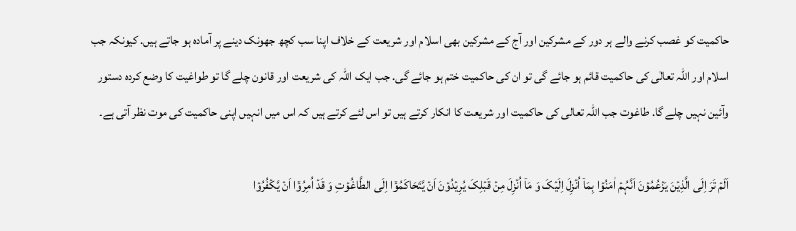حاکمیت کو غصب کرنے والے ہر دور کے مشرکین اور آج کے مشرکین بھی اسلام اور شریعت کے خلاف اپنا سب کچھ جھونک دینے پر آمادہ ہو جاتے ہیں. کیونکہ جب اسلام اور اللہ تعالٰی کی حاکمیت قائم ہو جائے گی تو ان کی حاکمیت ختم ہو جائے گی. جب ایک اللہ کی شریعت اور قانون چلے گا تو طواغیت کا وضع کردہ دستور وآئین نہیں چلے گا. طاغوت جب اللہ تعالی کی حاکمیت اور شریعت کا انکار کرتے ہیں تو اس لئے کرتے ہیں کہ اس میں انہیں اپنی حاکمیت کی موت نظر آتی ہے۔

اَلَمۡ تَرَ اِلَی الَّذِیۡنَ یَزۡعُمُوۡنَ اَنَّہُمۡ اٰمَنُوۡا بِمَاۤ اُنۡزِلَ اِلَیۡکَ وَ مَاۤ اُنۡزِلَ مِنۡ قَبۡلِکَ یُرِیۡدُوۡنَ اَنۡ یَّتَحَاکَمُوۡۤا اِلَی الطَّاغُوۡتِ وَ قَدۡ اُمِرُوۡۤا اَنۡ یَّکۡفُرُوۡا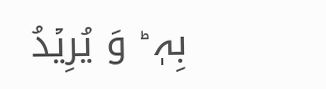بِہٖ ؕ وَ یُرِیۡدُ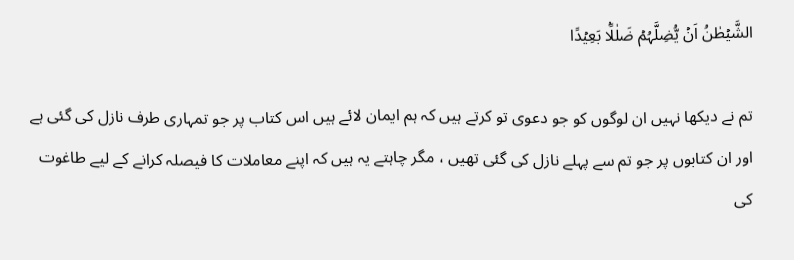الشَّیۡطٰنُ اَنۡ یُّضِلَّہُمۡ ضَلٰلًۢا بَعِیۡدًا

تم نے دیکھا نہیں ان لوگوں کو جو دعوی تو کرتے ہیں کہ ہم ایمان لائے ہیں اس کتاب پر جو تمہاری طرف نازل کی گئی ہے اور ان کتابوں پر جو تم سے پہلے نازل کی گئی تھیں ، مگر چاہتے یہ ہیں کہ اپنے معاملات کا فیصلہ کرانے کے لیے طاغوت کی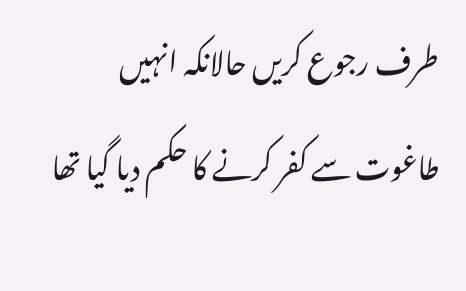طرف رجوع کریں حالانکہ انہیں طاغوت سے کفر کرنے کا حکم دیا گیا تھا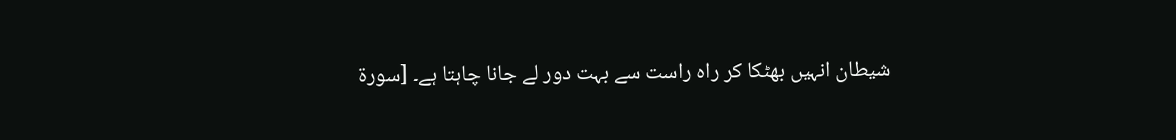شیطان انہیں بھٹکا کر راہ راست سے بہت دور لے جانا چاہتا ہے۔ [سورة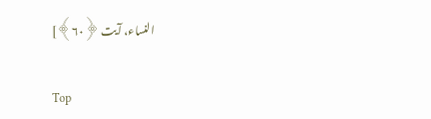النساء، آیت ﴿۶۰﴾]

Top